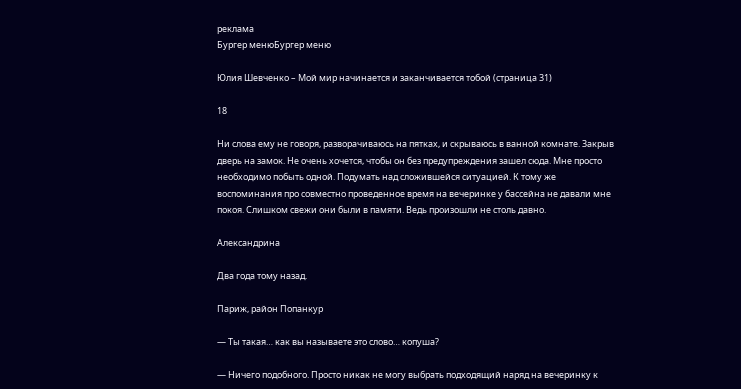реклама
Бургер менюБургер меню

Юлия Шевченко – Мой мир начинается и заканчивается тобой (страница 31)

18

Ни слова ему не говоря, разворачиваюсь на пятках, и скрываюсь в ванной комнате. Закрыв дверь на замок. Не очень хочется, чтобы он без предупреждения зашел сюда. Мне просто необходимо побыть одной. Подумать над сложившейся ситуацией. К тому же воспоминания про совместно проведенное время на вечеринке у бассейна не давали мне покоя. Слишком свежи они были в памяти. Ведь произошли не столь давно.

Александрина

Два года тому назад.

Париж, район Попанкур

— Ты такая… как вы называете это слово… копуша?

— Ничего подобного. Просто никак не могу выбрать подходящий наряд на вечеринку к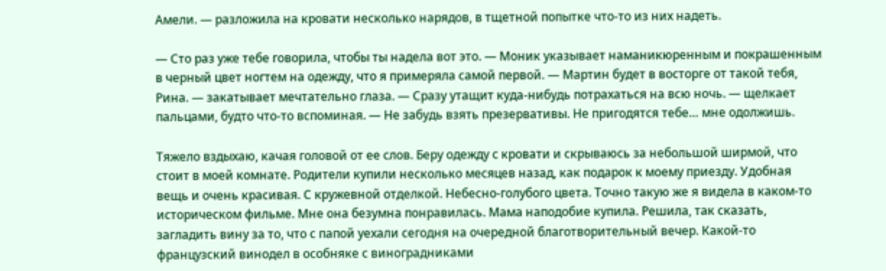Амели. — разложила на кровати несколько нарядов, в тщетной попытке что-то из них надеть.

— Сто раз уже тебе говорила, чтобы ты надела вот это. — Моник указывает наманикюренным и покрашенным в черный цвет ногтем на одежду, что я примеряла самой первой. — Мартин будет в восторге от такой тебя, Рина. — закатывает мечтательно глаза. — Сразу утащит куда-нибудь потрахаться на всю ночь. — щелкает пальцами, будто что-то вспоминая. — Не забудь взять презервативы. Не пригодятся тебе… мне одолжишь.

Тяжело вздыхаю, качая головой от ее слов. Беру одежду с кровати и скрываюсь за небольшой ширмой, что стоит в моей комнате. Родители купили несколько месяцев назад, как подарок к моему приезду. Удобная вещь и очень красивая. С кружевной отделкой. Небесно-голубого цвета. Точно такую же я видела в каком-то историческом фильме. Мне она безумна понравилась. Мама наподобие купила. Решила, так сказать, загладить вину за то, что с папой уехали сегодня на очередной благотворительный вечер. Какой-то французский винодел в особняке с виноградниками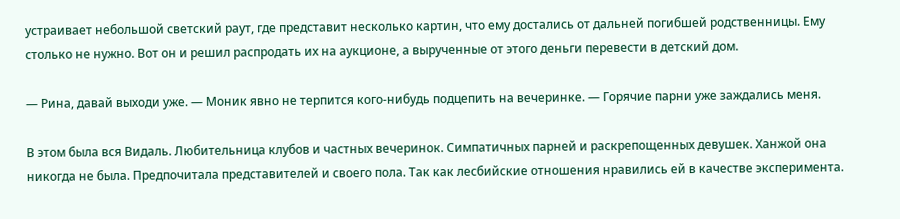устраивает небольшой светский раут, где представит несколько картин, что ему достались от дальней погибшей родственницы. Ему столько не нужно. Вот он и решил распродать их на аукционе, а вырученные от этого деньги перевести в детский дом.

— Рина, давай выходи уже. — Моник явно не терпится кого-нибудь подцепить на вечеринке. — Горячие парни уже заждались меня.

В этом была вся Видаль. Любительница клубов и частных вечеринок. Симпатичных парней и раскрепощенных девушек. Ханжой она никогда не была. Предпочитала представителей и своего пола. Так как лесбийские отношения нравились ей в качестве эксперимента.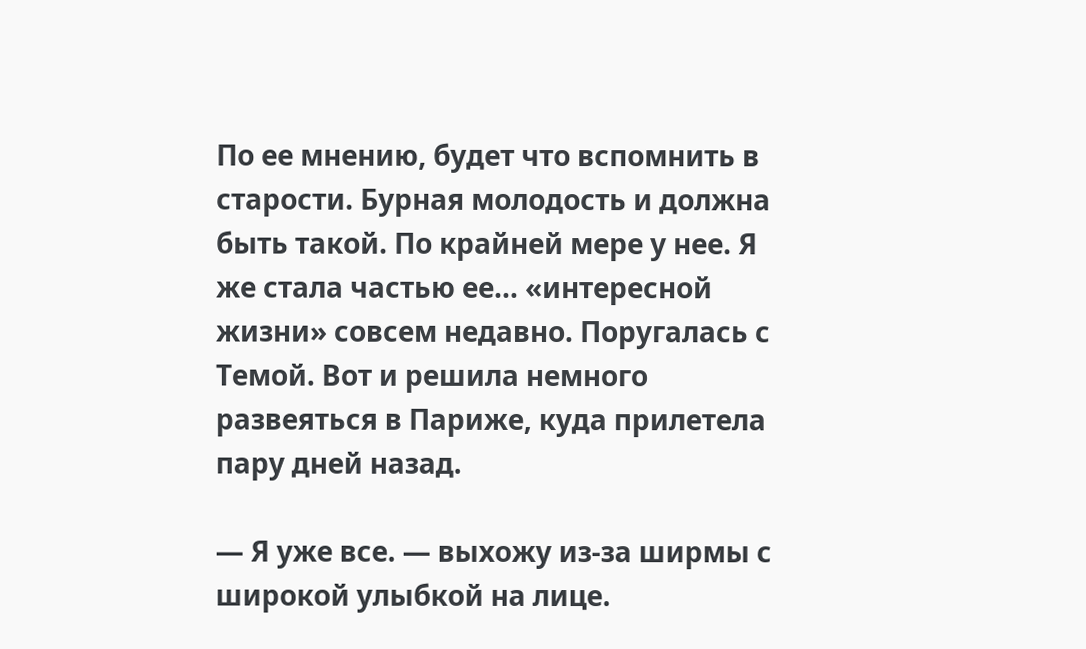По ее мнению, будет что вспомнить в старости. Бурная молодость и должна быть такой. По крайней мере у нее. Я же стала частью ее… «интересной жизни» совсем недавно. Поругалась с Темой. Вот и решила немного развеяться в Париже, куда прилетела пару дней назад.

— Я уже все. — выхожу из-за ширмы с широкой улыбкой на лице.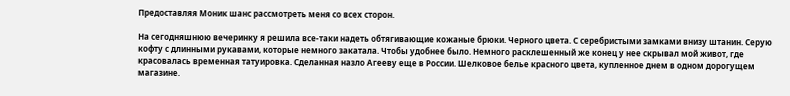Предоставляя Моник шанс рассмотреть меня со всех сторон.

На сегодняшнюю вечеринку я решила все-таки надеть обтягивающие кожаные брюки. Черного цвета. С серебристыми замками внизу штанин. Серую кофту с длинными рукавами, которые немного закатала. Чтобы удобнее было. Немного расклешенный же конец у нее скрывал мой живот, где красовалась временная татуировка. Сделанная назло Агееву еще в России. Шелковое белье красного цвета, купленное днем в одном дорогущем магазине.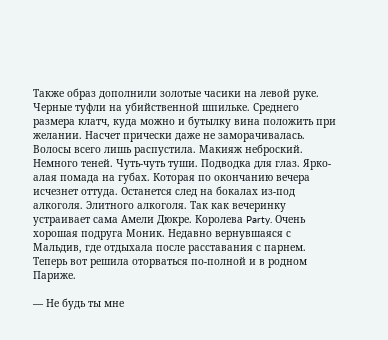Также образ дополнили золотые часики на левой руке. Черные туфли на убийственной шпильке. Среднего размера клатч, куда можно и бутылку вина положить при желании. Насчет прически даже не заморачивалась. Волосы всего лишь распустила. Макияж неброский. Немного теней. Чуть-чуть туши. Подводка для глаз. Ярко-алая помада на губах. Которая по окончанию вечера исчезнет оттуда. Останется след на бокалах из-под алкоголя. Элитного алкоголя. Так как вечеринку устраивает сама Амели Дюкре. Королева Party. Очень хорошая подруга Моник. Недавно вернувшаяся с Мальдив, где отдыхала после расставания с парнем. Теперь вот решила оторваться по-полной и в родном Париже.

— Не будь ты мне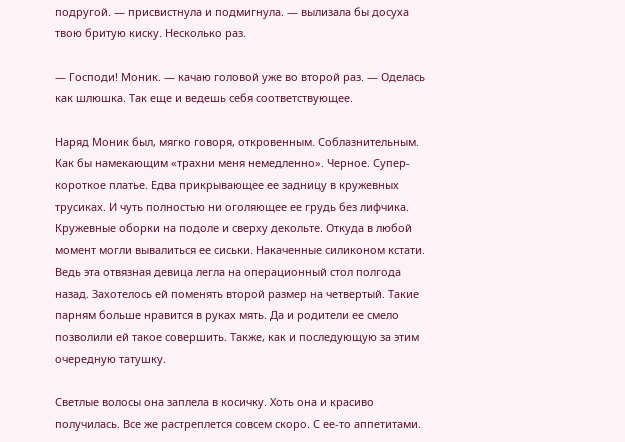подругой. — присвистнула и подмигнула. — вылизала бы досуха твою бритую киску. Несколько раз.

— Господи! Моник. — качаю головой уже во второй раз. — Оделась как шлюшка. Так еще и ведешь себя соответствующее.

Наряд Моник был, мягко говоря, откровенным. Соблазнительным. Как бы намекающим «трахни меня немедленно». Черное. Супер-короткое платье. Едва прикрывающее ее задницу в кружевных трусиках. И чуть полностью ни оголяющее ее грудь без лифчика. Кружевные оборки на подоле и сверху декольте. Откуда в любой момент могли вывалиться ее сиськи. Накаченные силиконом кстати. Ведь эта отвязная девица легла на операционный стол полгода назад. Захотелось ей поменять второй размер на четвертый. Такие парням больше нравится в руках мять. Да и родители ее смело позволили ей такое совершить. Также, как и последующую за этим очередную татушку.

Светлые волосы она заплела в косичку. Хоть она и красиво получилась. Все же растреплется совсем скоро. С ее-то аппетитами.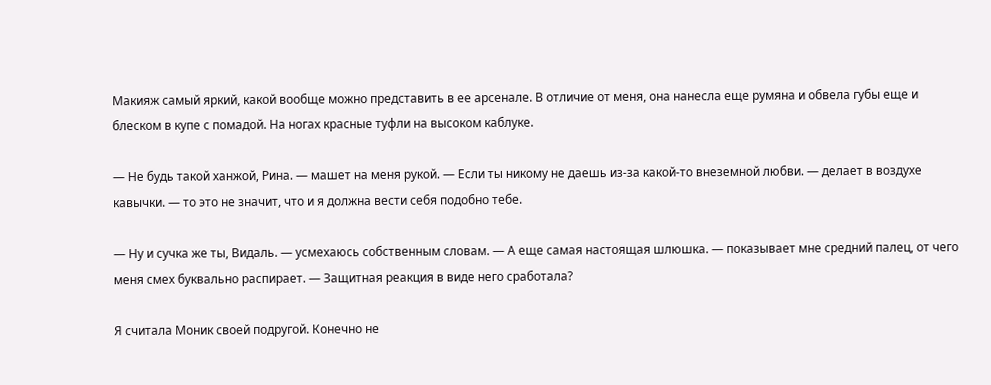Макияж самый яркий, какой вообще можно представить в ее арсенале. В отличие от меня, она нанесла еще румяна и обвела губы еще и блеском в купе с помадой. На ногах красные туфли на высоком каблуке.

— Не будь такой ханжой, Рина. — машет на меня рукой. — Если ты никому не даешь из-за какой-то внеземной любви. — делает в воздухе кавычки. — то это не значит, что и я должна вести себя подобно тебе.

— Ну и сучка же ты, Видаль. — усмехаюсь собственным словам. — А еще самая настоящая шлюшка. — показывает мне средний палец, от чего меня смех буквально распирает. — Защитная реакция в виде него сработала?

Я считала Моник своей подругой. Конечно не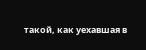такой, как уехавшая в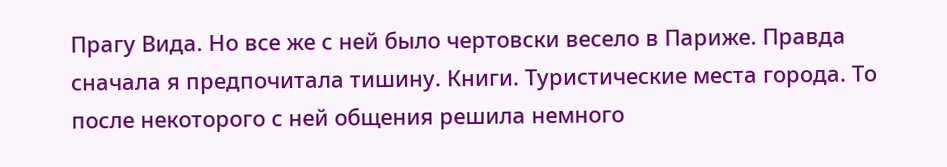Прагу Вида. Но все же с ней было чертовски весело в Париже. Правда сначала я предпочитала тишину. Книги. Туристические места города. То после некоторого с ней общения решила немного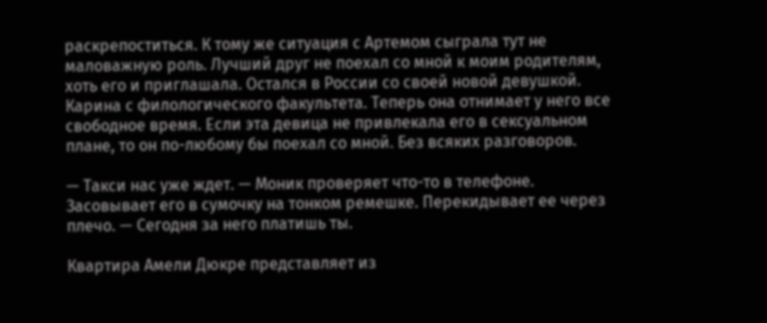раскрепоститься. К тому же ситуация с Артемом сыграла тут не маловажную роль. Лучший друг не поехал со мной к моим родителям, хоть его и приглашала. Остался в России со своей новой девушкой. Карина с филологического факультета. Теперь она отнимает у него все свободное время. Если эта девица не привлекала его в сексуальном плане, то он по-любому бы поехал со мной. Без всяких разговоров.

— Такси нас уже ждет. — Моник проверяет что-то в телефоне. Засовывает его в сумочку на тонком ремешке. Перекидывает ее через плечо. — Сегодня за него платишь ты.

Квартира Амели Дюкре представляет из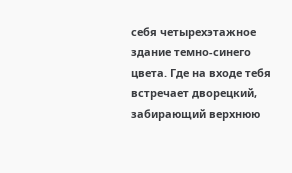себя четырехэтажное здание темно-синего цвета. Где на входе тебя встречает дворецкий, забирающий верхнюю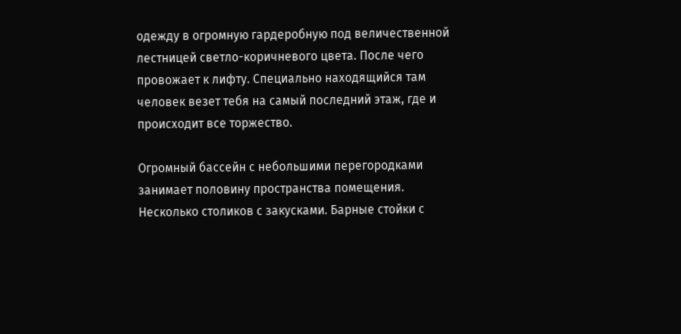одежду в огромную гардеробную под величественной лестницей светло-коричневого цвета. После чего провожает к лифту. Специально находящийся там человек везет тебя на самый последний этаж, где и происходит все торжество.

Огромный бассейн с небольшими перегородками занимает половину пространства помещения. Несколько столиков с закусками. Барные стойки с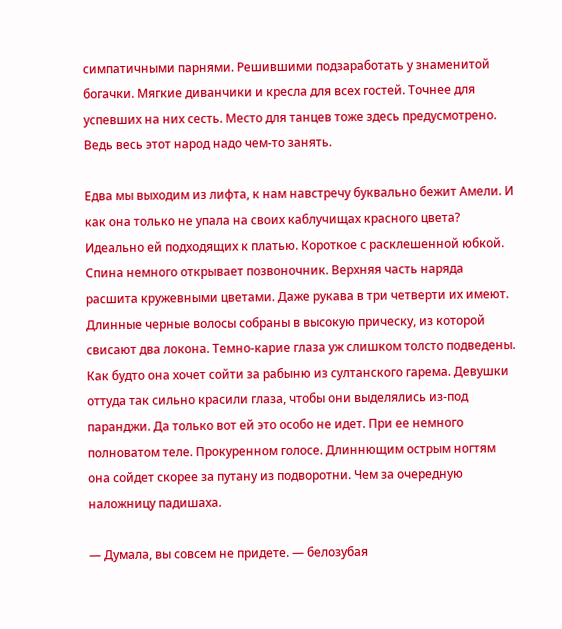симпатичными парнями. Решившими подзаработать у знаменитой богачки. Мягкие диванчики и кресла для всех гостей. Точнее для успевших на них сесть. Место для танцев тоже здесь предусмотрено. Ведь весь этот народ надо чем-то занять.

Едва мы выходим из лифта, к нам навстречу буквально бежит Амели. И как она только не упала на своих каблучищах красного цвета? Идеально ей подходящих к платью. Короткое с расклешенной юбкой. Спина немного открывает позвоночник. Верхняя часть наряда расшита кружевными цветами. Даже рукава в три четверти их имеют. Длинные черные волосы собраны в высокую прическу, из которой свисают два локона. Темно-карие глаза уж слишком толсто подведены. Как будто она хочет сойти за рабыню из султанского гарема. Девушки оттуда так сильно красили глаза, чтобы они выделялись из-под паранджи. Да только вот ей это особо не идет. При ее немного полноватом теле. Прокуренном голосе. Длиннющим острым ногтям она сойдет скорее за путану из подворотни. Чем за очередную наложницу падишаха.

— Думала, вы совсем не придете. — белозубая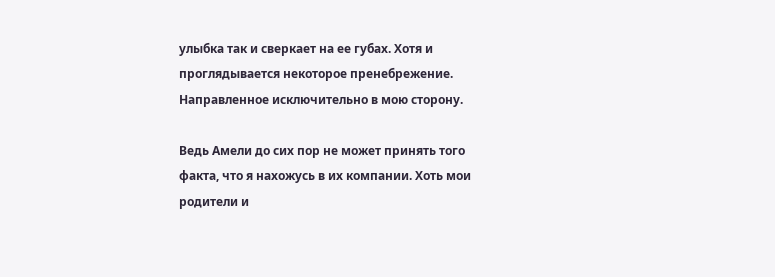улыбка так и сверкает на ее губах. Хотя и проглядывается некоторое пренебрежение. Направленное исключительно в мою сторону.

Ведь Амели до сих пор не может принять того факта, что я нахожусь в их компании. Хоть мои родители и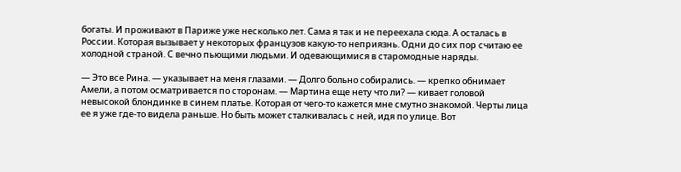богаты. И проживают в Париже уже несколько лет. Сама я так и не переехала сюда. А осталась в России. Которая вызывает у некоторых французов какую-то неприязнь. Одни до сих пор считаю ее холодной страной. С вечно пьющими людьми. И одевающимися в старомодные наряды.

— Это все Рина. — указывает на меня глазами. — Долго больно собирались. — крепко обнимает Амели, а потом осматривается по сторонам. — Мартина еще нету что ли? — кивает головой невысокой блондинке в синем платье. Которая от чего-то кажется мне смутно знакомой. Черты лица ее я уже где-то видела раньше. Но быть может сталкивалась с ней, идя по улице. Вот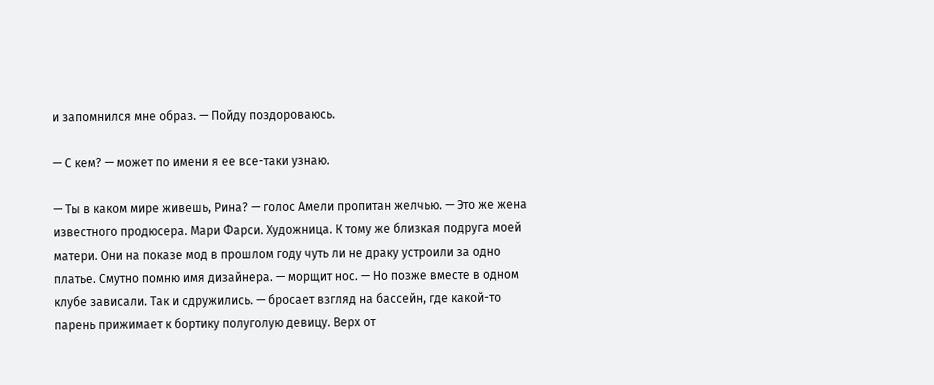и запомнился мне образ. — Пойду поздороваюсь.

— С кем? — может по имени я ее все-таки узнаю.

— Ты в каком мире живешь, Рина? — голос Амели пропитан желчью. — Это же жена известного продюсера. Мари Фарси. Художница. К тому же близкая подруга моей матери. Они на показе мод в прошлом году чуть ли не драку устроили за одно платье. Смутно помню имя дизайнера. — морщит нос. — Но позже вместе в одном клубе зависали. Так и сдружились. — бросает взгляд на бассейн, где какой-то парень прижимает к бортику полуголую девицу. Верх от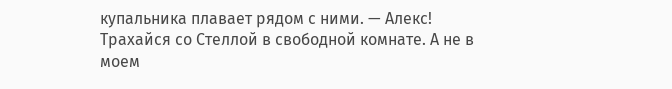купальника плавает рядом с ними. — Алекс! Трахайся со Стеллой в свободной комнате. А не в моем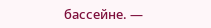бассейне. —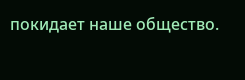покидает наше общество.